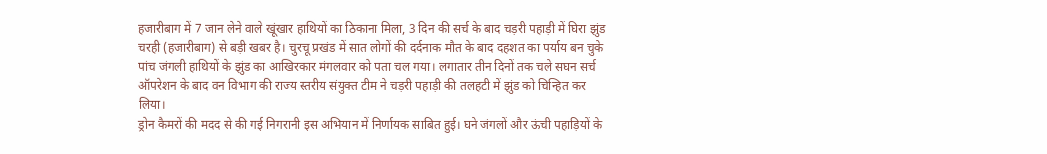हजारीबाग में 7 जान लेने वाले खूंखार हाथियों का ठिकाना मिला, 3 दिन की सर्च के बाद चड़री पहाड़ी में घिरा झुंड
चरही (हजारीबाग) से बड़ी खबर है। चुरचू प्रखंड में सात लोगों की दर्दनाक मौत के बाद दहशत का पर्याय बन चुके पांच जंगली हाथियों के झुंड का आखिरकार मंगलवार को पता चल गया। लगातार तीन दिनों तक चले सघन सर्च ऑपरेशन के बाद वन विभाग की राज्य स्तरीय संयुक्त टीम ने चड़री पहाड़ी की तलहटी में झुंड को चिन्हित कर लिया।
ड्रोन कैमरों की मदद से की गई निगरानी इस अभियान में निर्णायक साबित हुई। घने जंगलों और ऊंची पहाड़ियों के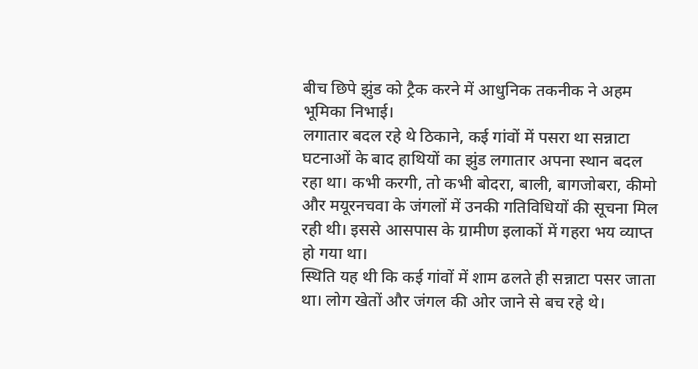बीच छिपे झुंड को ट्रैक करने में आधुनिक तकनीक ने अहम भूमिका निभाई।
लगातार बदल रहे थे ठिकाने, कई गांवों में पसरा था सन्नाटा
घटनाओं के बाद हाथियों का झुंड लगातार अपना स्थान बदल रहा था। कभी करगी, तो कभी बोदरा, बाली, बागजोबरा, कीमो और मयूरनचवा के जंगलों में उनकी गतिविधियों की सूचना मिल रही थी। इससे आसपास के ग्रामीण इलाकों में गहरा भय व्याप्त हो गया था।
स्थिति यह थी कि कई गांवों में शाम ढलते ही सन्नाटा पसर जाता था। लोग खेतों और जंगल की ओर जाने से बच रहे थे।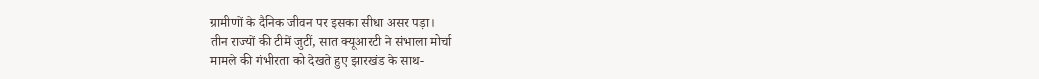ग्रामीणों के दैनिक जीवन पर इसका सीधा असर पड़ा।
तीन राज्यों की टीमें जुटीं, सात क्यूआरटी ने संभाला मोर्चा
मामले की गंभीरता को देखते हुए झारखंड के साथ-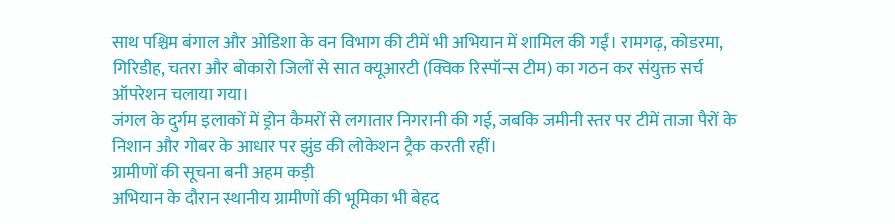साथ पश्चिम बंगाल और ओडिशा के वन विभाग की टीमें भी अभियान में शामिल की गईं। रामगढ़, कोडरमा, गिरिडीह, चतरा और बोकारो जिलों से सात क्यूआरटी (क्विक रिस्पॉन्स टीम) का गठन कर संयुक्त सर्च ऑपरेशन चलाया गया।
जंगल के दुर्गम इलाकों में ड्रोन कैमरों से लगातार निगरानी की गई, जबकि जमीनी स्तर पर टीमें ताजा पैरों के निशान और गोबर के आधार पर झुंड की लोकेशन ट्रैक करती रहीं।
ग्रामीणों की सूचना बनी अहम कड़ी
अभियान के दौरान स्थानीय ग्रामीणों की भूमिका भी बेहद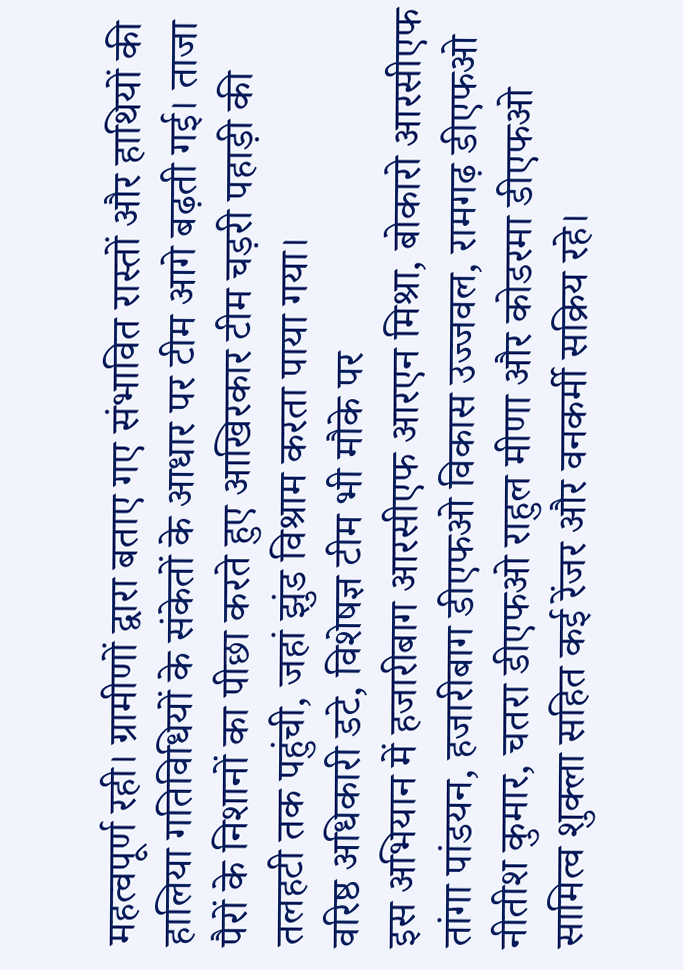महत्वपूर्ण रही। ग्रामीणों द्वारा बताए गए संभावित रास्तों और हाथियों की हालिया गतिविधियों के संकेतों के आधार पर टीम आगे बढ़ती गई। ताजा पैरों के निशानों का पीछा करते हुए आखिरकार टीम चड़री पहाड़ी की तलहटी तक पहुंची, जहां झुंड विश्राम करता पाया गया।
वरिष्ठ अधिकारी डटे, विशेषज्ञ टीम भी मौके पर
इस अभियान में हजारीबाग आरसीएफ आरएन मिश्रा, बोकारो आरसीएफ तांगा पांडयन, हजारीबाग डीएफओ विकास उज्जवल, रामगढ़ डीएफओ नीतीश कुमार, चतरा डीएफओ राहुल मीणा और कोडरमा डीएफओ सामित्व शुक्ला सहित कई रेंजर और वनकर्मी सक्रिय रहे।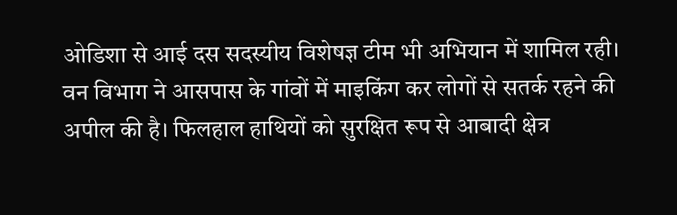ओडिशा से आई दस सदस्यीय विशेषज्ञ टीम भी अभियान में शामिल रही।
वन विभाग ने आसपास के गांवों में माइकिंग कर लोगों से सतर्क रहने की अपील की है। फिलहाल हाथियों को सुरक्षित रूप से आबादी क्षेत्र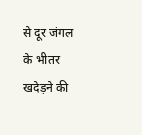से दूर जंगल के भीतर खदेड़ने की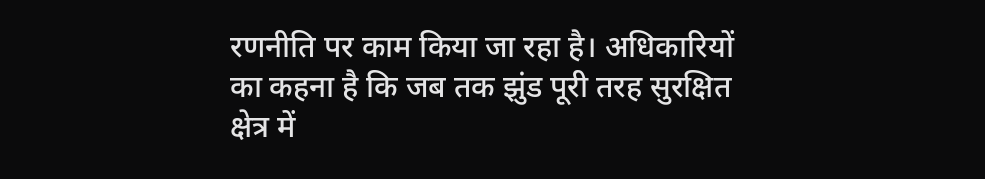रणनीति पर काम किया जा रहा है। अधिकारियों का कहना है कि जब तक झुंड पूरी तरह सुरक्षित क्षेत्र में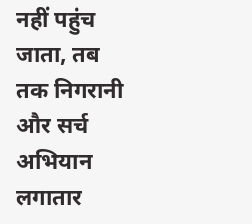नहीं पहुंच जाता, तब तक निगरानी और सर्च अभियान लगातार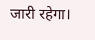जारी रहेगा।